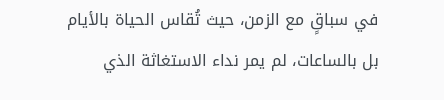في سباقٍ مع الزمن، حيث تُقاس الحياة بالأيام بل بالساعات، لم يمر نداء الاستغاثة الذي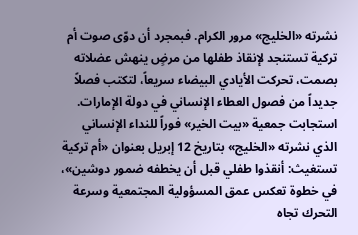نشرته «الخليج» مرور الكرام. فبمجرد أن دوّى صوت أم تركية تستنجد لإنقاذ طفلها من مرضٍ ينهش عضلاته بصمت، تحركت الأيادي البيضاء سريعاً، لتكتب فصلاً جديداً من فصول العطاء الإنساني في دولة الإمارات.
استجابت جمعية «بيت الخير» فوراً للنداء الإنساني الذي نشرته «الخليج» بتاريخ 12 إبريل بعنوان «أم تركية تستغيث: أنقذوا طفلي قبل أن يخطفه ضمور دوشين»، في خطوة تعكس عمق المسؤولية المجتمعية وسرعة التحرك تجاه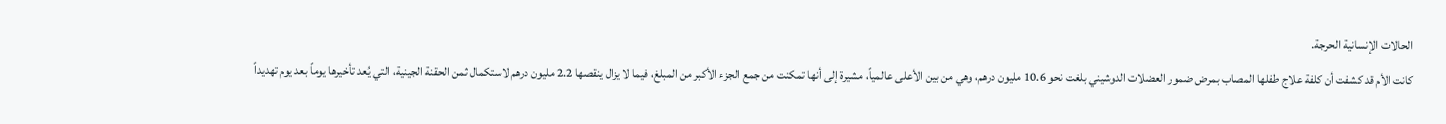الحالات الإنسانية الحرجة.
كانت الأم قد كشفت أن كلفة علاج طفلها المصاب بمرض ضمور العضلات الدوشيني بلغت نحو 10.6 مليون درهم، وهي من بين الأعلى عالمياً، مشيرة إلى أنها تمكنت من جمع الجزء الأكبر من المبلغ، فيما لا يزال ينقصها 2.2 مليون درهم لاستكمال ثمن الحقنة الجينية، التي يُعد تأخيرها يوماً بعد يوم تهديداً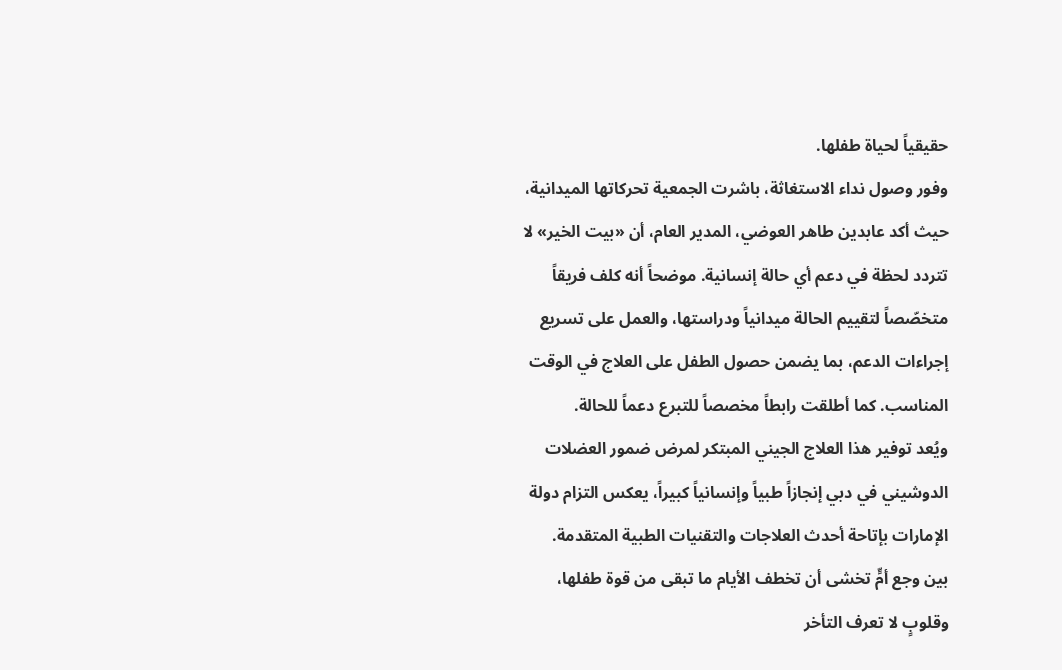حقيقياً لحياة طفلها.
وفور وصول نداء الاستغاثة، باشرت الجمعية تحركاتها الميدانية، حيث أكد عابدين طاهر العوضي، المدير العام، أن «بيت الخير» لا تتردد لحظة في دعم أي حالة إنسانية. موضحاً أنه كلف فريقاً متخصّصاً لتقييم الحالة ميدانياً ودراستها، والعمل على تسريع إجراءات الدعم، بما يضمن حصول الطفل على العلاج في الوقت المناسب. كما أطلقت رابطاً مخصصاً للتبرع دعماً للحالة.
ويُعد توفير هذا العلاج الجيني المبتكر لمرض ضمور العضلات الدوشيني في دبي إنجازاً طبياً وإنسانياً كبيراً، يعكس التزام دولة الإمارات بإتاحة أحدث العلاجات والتقنيات الطبية المتقدمة.
بين وجع أمٍّ تخشى أن تخطف الأيام ما تبقى من قوة طفلها، وقلوبٍ لا تعرف التأخر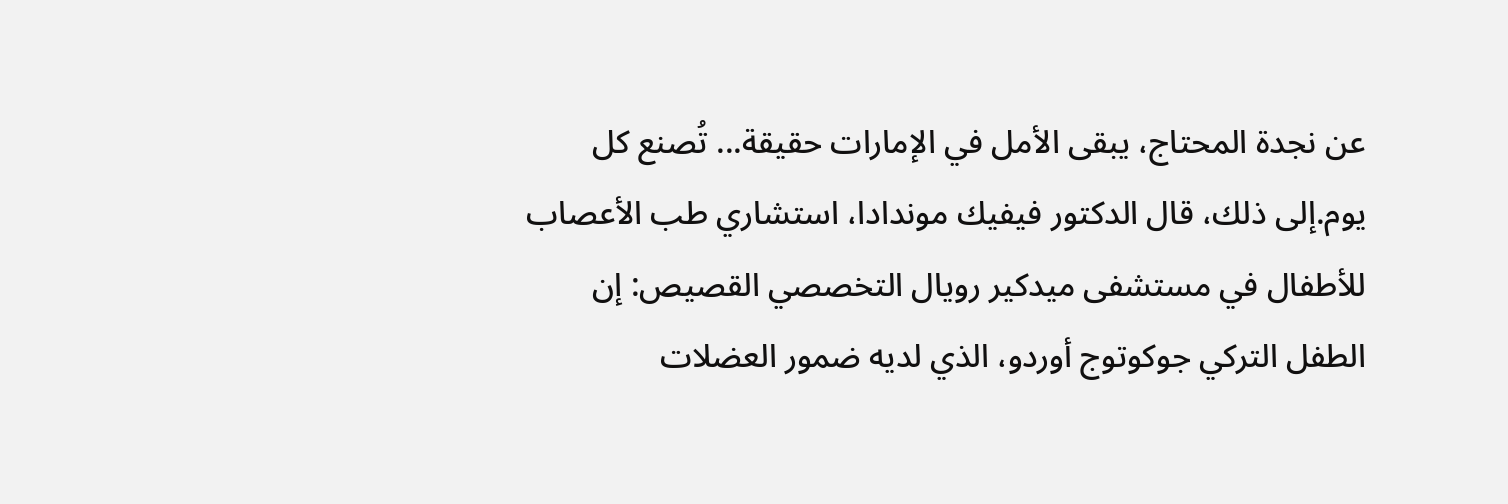عن نجدة المحتاج، يبقى الأمل في الإمارات حقيقة... تُصنع كل يوم.إلى ذلك، قال الدكتور فيفيك موندادا، استشاري طب الأعصاب للأطفال في مستشفى ميدكير رويال التخصصي القصيص: إن الطفل التركي جوكوتوج أوردو، الذي لديه ضمور العضلات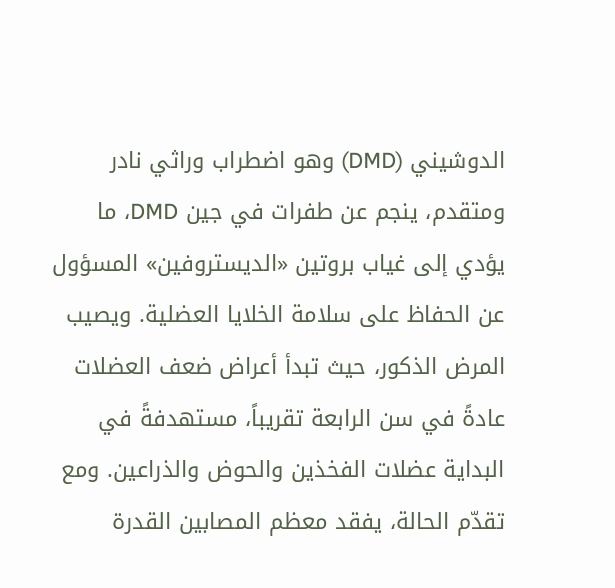الدوشيني (DMD) وهو اضطراب وراثي نادر ومتقدم، ينجم عن طفرات في جين DMD، ما يؤدي إلى غياب بروتين «الديستروفين» المسؤول عن الحفاظ على سلامة الخلايا العضلية. ويصيب المرض الذكور، حيث تبدأ أعراض ضعف العضلات عادةً في سن الرابعة تقريباً، مستهدفةً في البداية عضلات الفخذين والحوض والذراعين. ومع تقدّم الحالة، يفقد معظم المصابين القدرة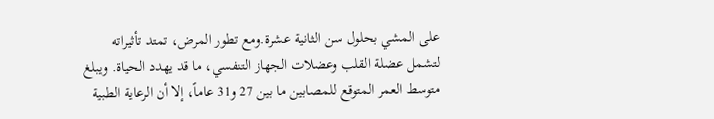على المشي بحلول سن الثانية عشرة.ومع تطور المرض، تمتد تأثيراته لتشمل عضلة القلب وعضلات الجهاز التنفسي، ما قد يهدد الحياة. ويبلغ متوسط العمر المتوقع للمصابين ما بين 27 و31 عاماً، إلا أن الرعاية الطبية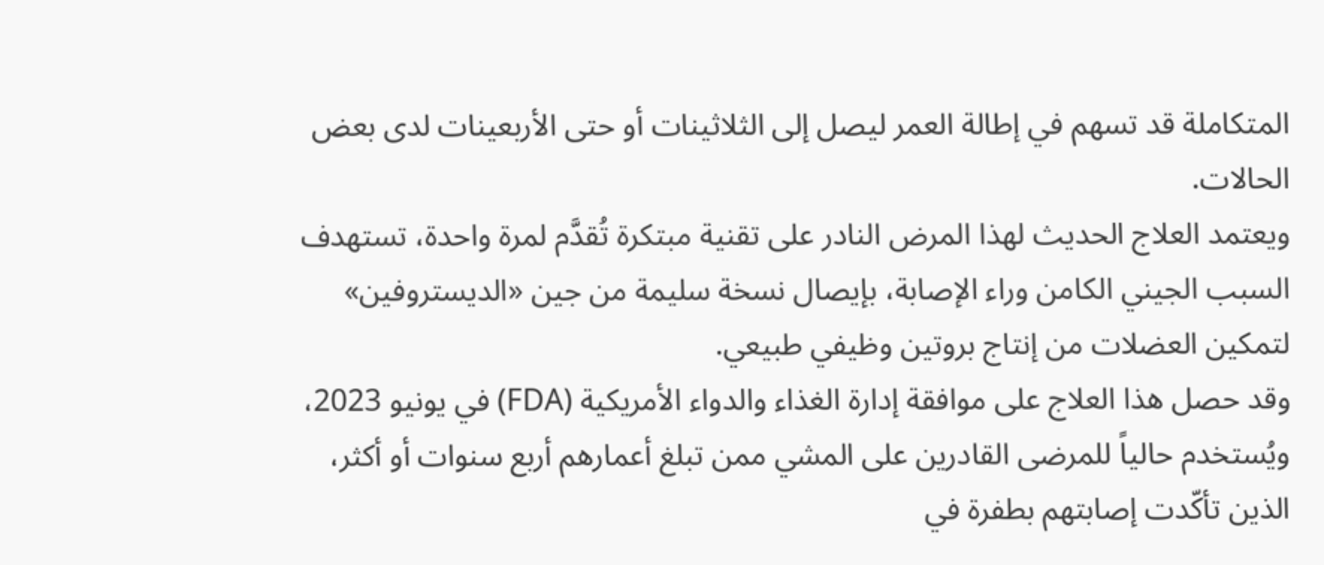المتكاملة قد تسهم في إطالة العمر ليصل إلى الثلاثينات أو حتى الأربعينات لدى بعض الحالات.
ويعتمد العلاج الحديث لهذا المرض النادر على تقنية مبتكرة تُقدَّم لمرة واحدة، تستهدف السبب الجيني الكامن وراء الإصابة، بإيصال نسخة سليمة من جين «الديستروفين» لتمكين العضلات من إنتاج بروتين وظيفي طبيعي.
وقد حصل هذا العلاج على موافقة إدارة الغذاء والدواء الأمريكية (FDA) في يونيو 2023، ويُستخدم حالياً للمرضى القادرين على المشي ممن تبلغ أعمارهم أربع سنوات أو أكثر، الذين تأكّدت إصابتهم بطفرة في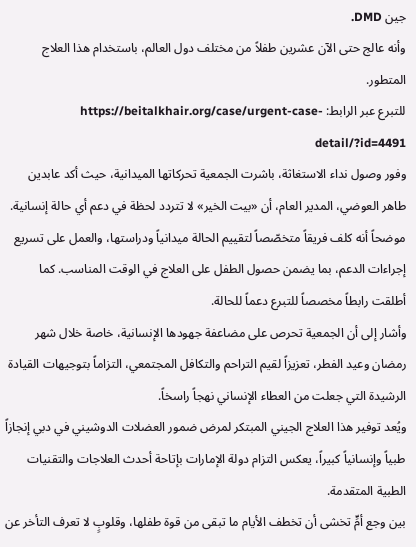جين DMD.
وأنه عالج حتى الآن عشرين طفلاً من مختلف دول العالم، باستخدام هذا العلاج المتطور.
للتبرع عبر الرابط: https://beitalkhair.org/case/urgent-case-detail/?id=4491
وفور وصول نداء الاستغاثة، باشرت الجمعية تحركاتها الميدانية، حيث أكد عابدين طاهر العوضي، المدير العام، أن «بيت الخير» لا تتردد لحظة في دعم أي حالة إنسانية. موضحاً أنه كلف فريقاً متخصّصاً لتقييم الحالة ميدانياً ودراستها، والعمل على تسريع إجراءات الدعم، بما يضمن حصول الطفل على العلاج في الوقت المناسب. كما أطلقت رابطاً مخصصاً للتبرع دعماً للحالة.
وأشار إلى أن الجمعية تحرص على مضاعفة جهودها الإنسانية، خاصة خلال شهر رمضان وعيد الفطر، تعزيزاً لقيم التراحم والتكافل المجتمعي، التزاماً بتوجيهات القيادة الرشيدة التي جعلت من العطاء الإنساني نهجاً راسخاً.
ويُعد توفير هذا العلاج الجيني المبتكر لمرض ضمور العضلات الدوشيني في دبي إنجازاً طبياً وإنسانياً كبيراً، يعكس التزام دولة الإمارات بإتاحة أحدث العلاجات والتقنيات الطبية المتقدمة.
بين وجع أمٍّ تخشى أن تخطف الأيام ما تبقى من قوة طفلها، وقلوبٍ لا تعرف التأخر عن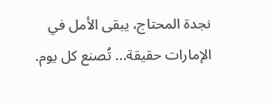نجدة المحتاج، يبقى الأمل في الإمارات حقيقة... تُصنع كل يوم.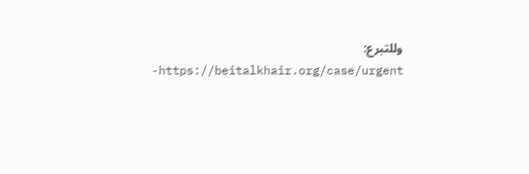وللتبرع: https://beitalkhair.org/case/urgent-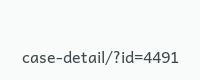case-detail/?id=4491